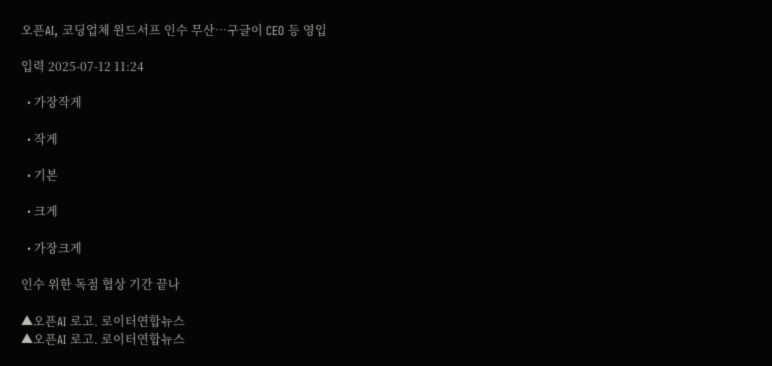오픈AI, 코딩업체 윈드서프 인수 무산⋯구글이 CEO 등 영입

입력 2025-07-12 11:24

  • 가장작게

  • 작게

  • 기본

  • 크게

  • 가장크게

인수 위한 독점 협상 기간 끝나

▲오픈AI 로고. 로이터연합뉴스
▲오픈AI 로고. 로이터연합뉴스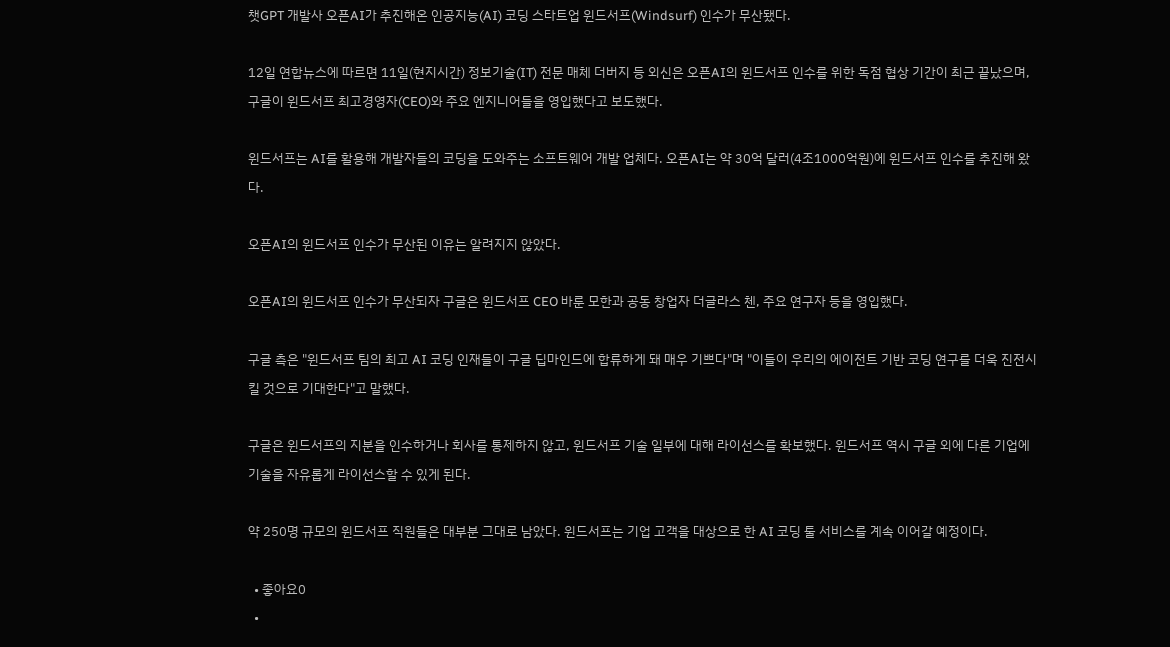챗GPT 개발사 오픈AI가 추진해온 인공지능(AI) 코딩 스타트업 윈드서프(Windsurf) 인수가 무산됐다.

12일 연합뉴스에 따르면 11일(현지시간) 정보기술(IT) 전문 매체 더버지 등 외신은 오픈AI의 윈드서프 인수를 위한 독점 협상 기간이 최근 끝났으며, 구글이 윈드서프 최고경영자(CEO)와 주요 엔지니어들을 영입했다고 보도했다.

윈드서프는 AI를 활용해 개발자들의 코딩을 도와주는 소프트웨어 개발 업체다. 오픈AI는 약 30억 달러(4조1000억원)에 윈드서프 인수를 추진해 왔다.

오픈AI의 윈드서프 인수가 무산된 이유는 알려지지 않았다.

오픈AI의 윈드서프 인수가 무산되자 구글은 윈드서프 CEO 바룬 모한과 공동 창업자 더글라스 첸, 주요 연구자 등을 영입했다.

구글 측은 "윈드서프 팀의 최고 AI 코딩 인재들이 구글 딥마인드에 합류하게 돼 매우 기쁘다"며 "이들이 우리의 에이전트 기반 코딩 연구를 더욱 진전시킬 것으로 기대한다"고 말했다.

구글은 윈드서프의 지분을 인수하거나 회사를 통제하지 않고, 윈드서프 기술 일부에 대해 라이선스를 확보했다. 윈드서프 역시 구글 외에 다른 기업에 기술을 자유롭게 라이선스할 수 있게 된다.

약 250명 규모의 윈드서프 직원들은 대부분 그대로 남았다. 윈드서프는 기업 고객을 대상으로 한 AI 코딩 툴 서비스를 계속 이어갈 예정이다.

  • 좋아요0
  •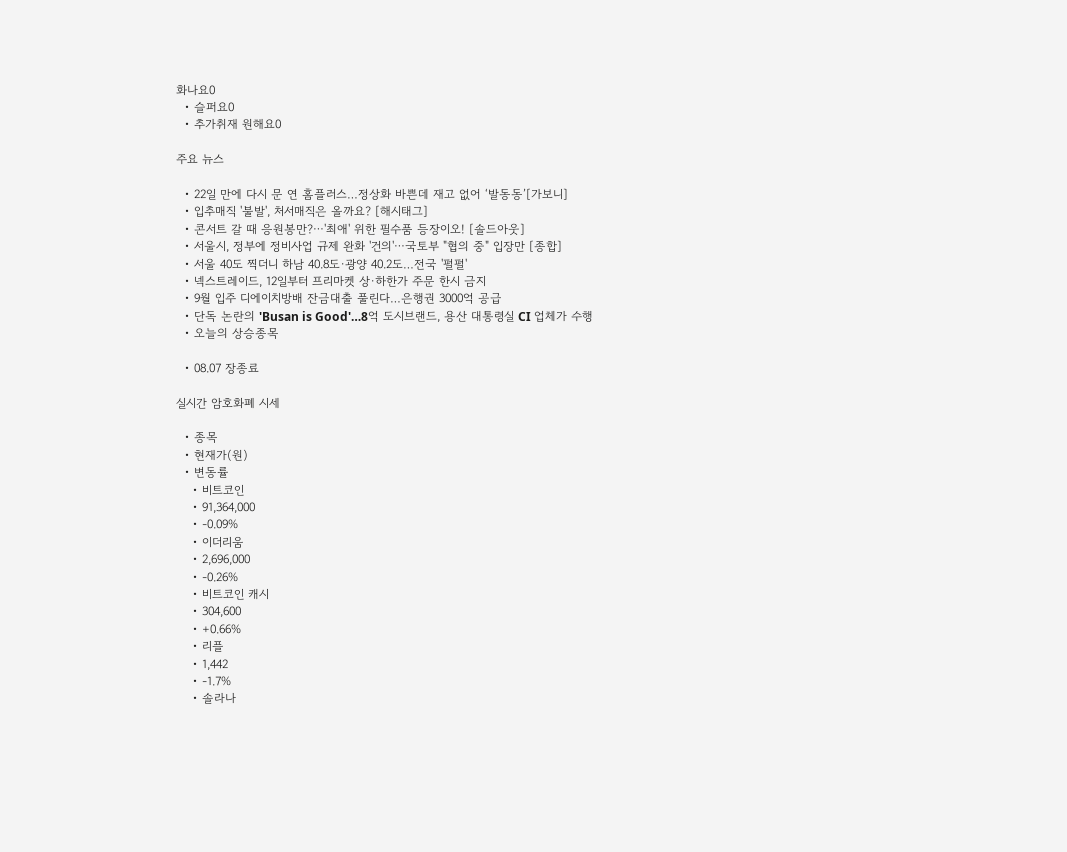화나요0
  • 슬퍼요0
  • 추가취재 원해요0

주요 뉴스

  • 22일 만에 다시 문 연 홈플러스…정상화 바쁜데 재고 없어 ‘발동동’[가보니]
  • 입추매직 '불발', 처서매직은 올까요? [해시태그]
  • 콘서트 갈 때 응원봉만?⋯'최애' 위한 필수품 등장이오! [솔드아웃]
  • 서울시, 정부에 정비사업 규제 완화 '건의'⋯국토부 "협의 중" 입장만 [종합]
  • 서울 40도 찍더니 하남 40.8도·광양 40.2도…전국 '펄펄'
  • 넥스트레이드, 12일부터 프리마켓 상·하한가 주문 한시 금지
  • 9월 입주 디에이치방배 잔금대출 풀린다…은행권 3000억 공급
  • 단독 논란의 'Busan is Good'…8억 도시브랜드, 용산 대통령실 CI 업체가 수행
  • 오늘의 상승종목

  • 08.07 장종료

실시간 암호화폐 시세

  • 종목
  • 현재가(원)
  • 변동률
    • 비트코인
    • 91,364,000
    • -0.09%
    • 이더리움
    • 2,696,000
    • -0.26%
    • 비트코인 캐시
    • 304,600
    • +0.66%
    • 리플
    • 1,442
    • -1.7%
    • 솔라나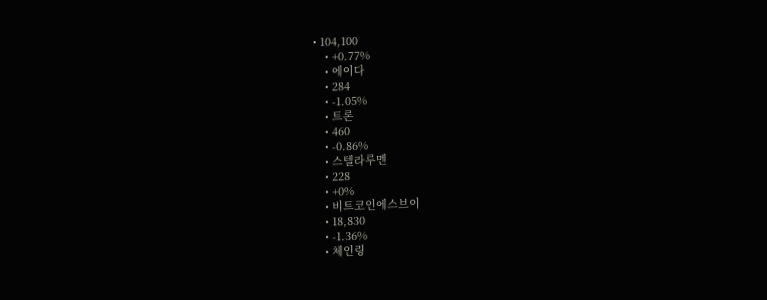• 104,100
    • +0.77%
    • 에이다
    • 284
    • -1.05%
    • 트론
    • 460
    • -0.86%
    • 스텔라루멘
    • 228
    • +0%
    • 비트코인에스브이
    • 18,830
    • -1.36%
    • 체인링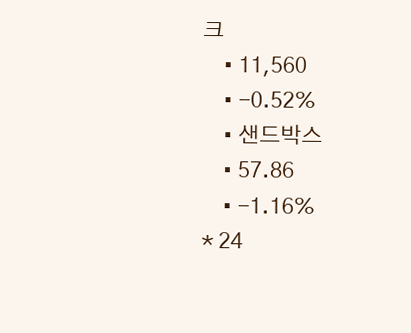크
    • 11,560
    • -0.52%
    • 샌드박스
    • 57.86
    • -1.16%
* 24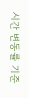시간 변동률 기준